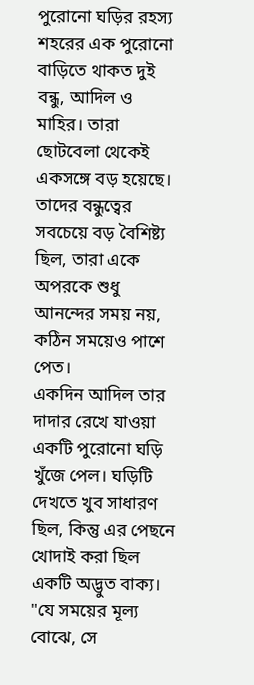পুরোনো ঘড়ির রহস্য
শহরের এক পুরোনো বাড়িতে থাকত দুই বন্ধু, আদিল ও মাহির। তারা ছোটবেলা থেকেই একসঙ্গে বড় হয়েছে। তাদের বন্ধুত্বের সবচেয়ে বড় বৈশিষ্ট্য ছিল, তারা একে অপরকে শুধু আনন্দের সময় নয়, কঠিন সময়েও পাশে পেত।
একদিন আদিল তার দাদার রেখে যাওয়া একটি পুরোনো ঘড়ি খুঁজে পেল। ঘড়িটি দেখতে খুব সাধারণ ছিল, কিন্তু এর পেছনে খোদাই করা ছিল একটি অদ্ভুত বাক্য।
"যে সময়ের মূল্য বোঝে, সে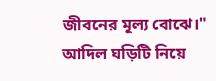জীবনের মূল্য বোঝে।"
আদিল ঘড়িটি নিয়ে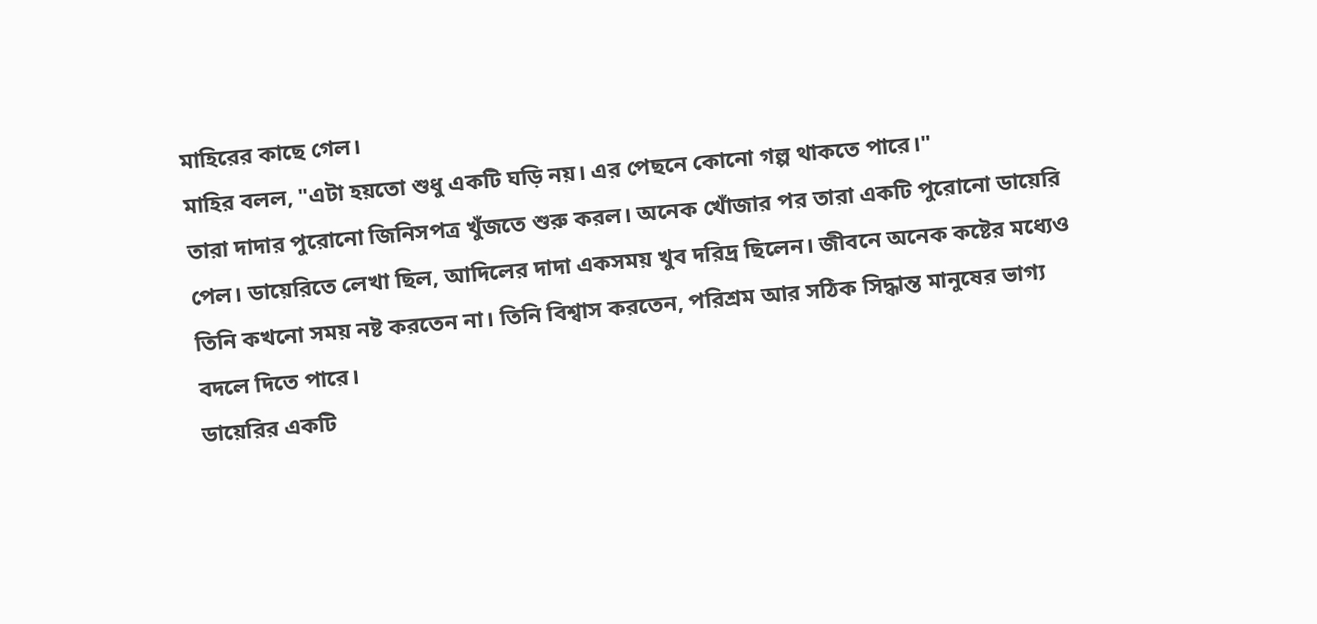মাহিরের কাছে গেল।
মাহির বলল, "এটা হয়তো শুধু একটি ঘড়ি নয়। এর পেছনে কোনো গল্প থাকতে পারে।"
তারা দাদার পুরোনো জিনিসপত্র খুঁজতে শুরু করল। অনেক খোঁজার পর তারা একটি পুরোনো ডায়েরি পেল। ডায়েরিতে লেখা ছিল, আদিলের দাদা একসময় খুব দরিদ্র ছিলেন। জীবনে অনেক কষ্টের মধ্যেও তিনি কখনো সময় নষ্ট করতেন না। তিনি বিশ্বাস করতেন, পরিশ্রম আর সঠিক সিদ্ধান্ত মানুষের ভাগ্য বদলে দিতে পারে।
ডায়েরির একটি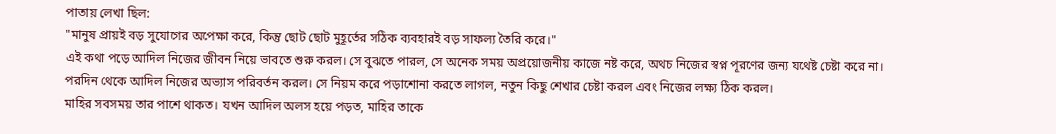পাতায় লেখা ছিল:
"মানুষ প্রায়ই বড় সুযোগের অপেক্ষা করে, কিন্তু ছোট ছোট মুহূর্তের সঠিক ব্যবহারই বড় সাফল্য তৈরি করে।"
এই কথা পড়ে আদিল নিজের জীবন নিয়ে ভাবতে শুরু করল। সে বুঝতে পারল, সে অনেক সময় অপ্রয়োজনীয় কাজে নষ্ট করে, অথচ নিজের স্বপ্ন পূরণের জন্য যথেষ্ট চেষ্টা করে না।
পরদিন থেকে আদিল নিজের অভ্যাস পরিবর্তন করল। সে নিয়ম করে পড়াশোনা করতে লাগল, নতুন কিছু শেখার চেষ্টা করল এবং নিজের লক্ষ্য ঠিক করল।
মাহির সবসময় তার পাশে থাকত। যখন আদিল অলস হয়ে পড়ত, মাহির তাকে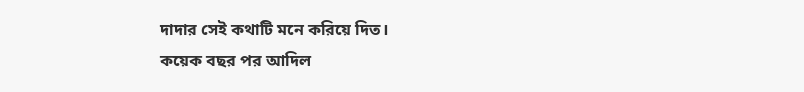দাদার সেই কথাটি মনে করিয়ে দিত।
কয়েক বছর পর আদিল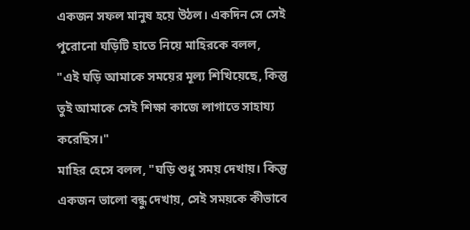একজন সফল মানুষ হয়ে উঠল। একদিন সে সেই পুরোনো ঘড়িটি হাতে নিয়ে মাহিরকে বলল,
"এই ঘড়ি আমাকে সময়ের মূল্য শিখিয়েছে, কিন্তু তুই আমাকে সেই শিক্ষা কাজে লাগাতে সাহায্য করেছিস।"
মাহির হেসে বলল, "ঘড়ি শুধু সময় দেখায়। কিন্তু একজন ভালো বন্ধু দেখায়, সেই সময়কে কীভাবে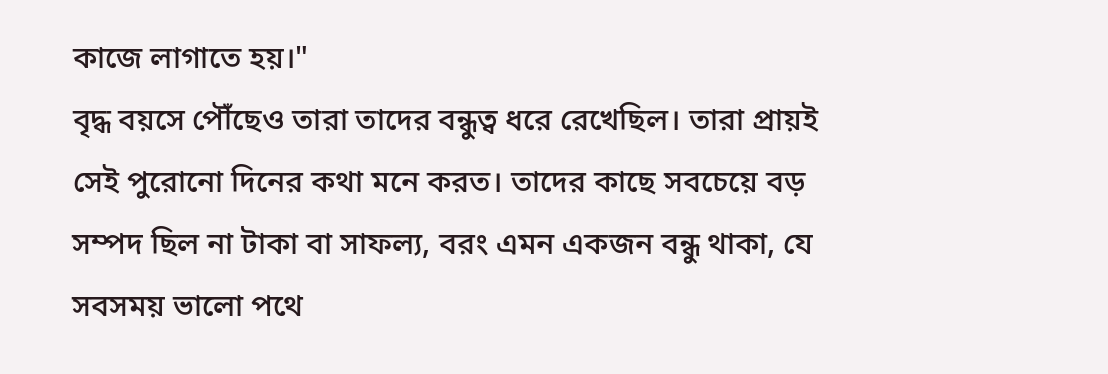কাজে লাগাতে হয়।"
বৃদ্ধ বয়সে পৌঁছেও তারা তাদের বন্ধুত্ব ধরে রেখেছিল। তারা প্রায়ই সেই পুরোনো দিনের কথা মনে করত। তাদের কাছে সবচেয়ে বড় সম্পদ ছিল না টাকা বা সাফল্য, বরং এমন একজন বন্ধু থাকা, যে সবসময় ভালো পথে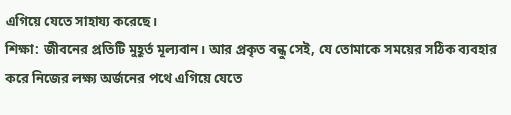এগিয়ে যেতে সাহায্য করেছে।
শিক্ষা: জীবনের প্রতিটি মুহূর্ত মূল্যবান। আর প্রকৃত বন্ধু সেই, যে তোমাকে সময়ের সঠিক ব্যবহার করে নিজের লক্ষ্য অর্জনের পথে এগিয়ে যেতে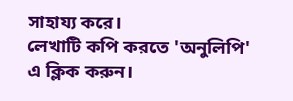সাহায্য করে।
লেখাটি কপি করতে 'অনুলিপি' এ ক্লিক করুন।